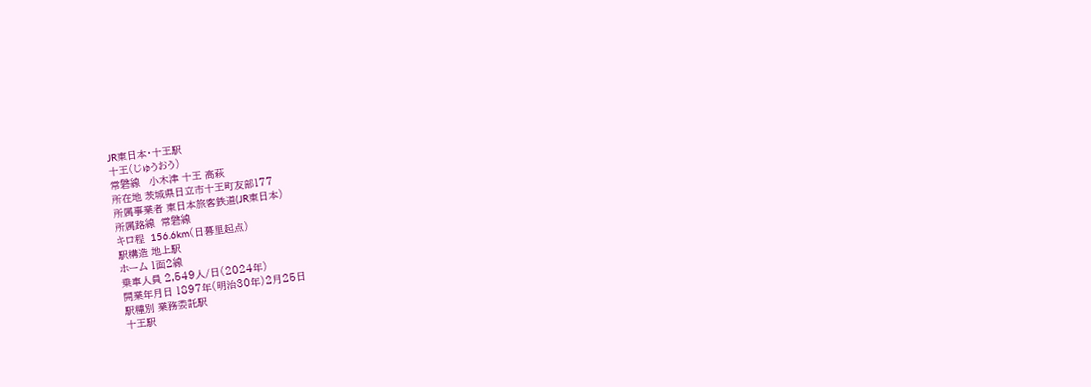JR東日本・十王駅
十王(じゅうおう)
常磐線   小木津 十王 高萩
所在地 茨城県日立市十王町友部177
所属事業者 東日本旅客鉄道(JR東日本)
所属路線  常磐線
キロ程  156.6km(日暮里起点)
駅構造 地上駅
ホーム 1面2線
乗車人員 2,549人/日(2024年)
開業年月日 1897年(明治30年)2月25日
駅種別 業務委託駅
十王駅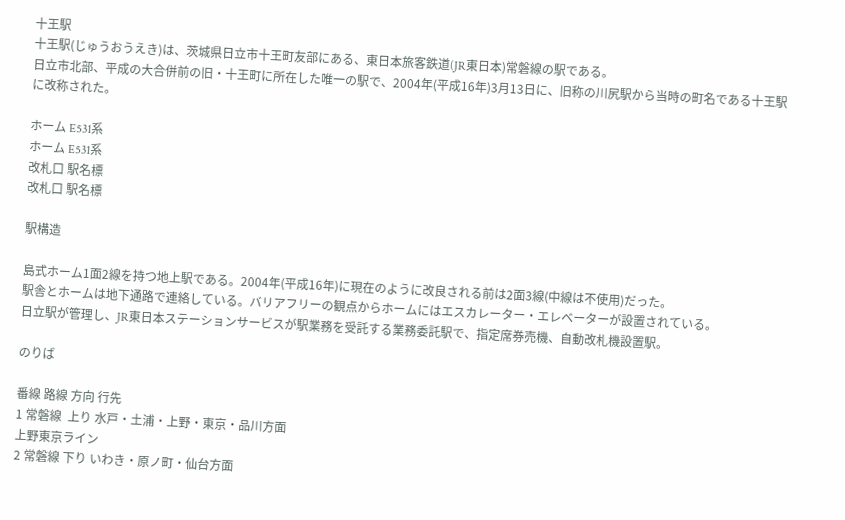十王駅
十王駅(じゅうおうえき)は、茨城県日立市十王町友部にある、東日本旅客鉄道(JR東日本)常磐線の駅である。
日立市北部、平成の大合併前の旧・十王町に所在した唯一の駅で、2004年(平成16年)3月13日に、旧称の川尻駅から当時の町名である十王駅に改称された。

ホーム E531系
ホーム E531系
改札口 駅名標
改札口 駅名標

駅構造

島式ホーム1面2線を持つ地上駅である。2004年(平成16年)に現在のように改良される前は2面3線(中線は不使用)だった。
駅舎とホームは地下通路で連絡している。バリアフリーの観点からホームにはエスカレーター・エレベーターが設置されている。
日立駅が管理し、JR東日本ステーションサービスが駅業務を受託する業務委託駅で、指定席券売機、自動改札機設置駅。

のりば

番線 路線 方向 行先
1 常磐線  上り 水戸・土浦・上野・東京・品川方面
上野東京ライン
2 常磐線 下り いわき・原ノ町・仙台方面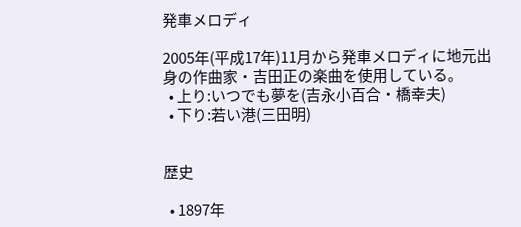発車メロディ

2005年(平成17年)11月から発車メロディに地元出身の作曲家・吉田正の楽曲を使用している。
  • 上り:いつでも夢を(吉永小百合・橋幸夫)
  • 下り:若い港(三田明)


歴史

  • 1897年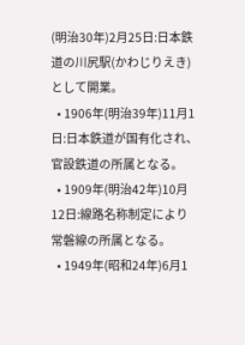(明治30年)2月25日:日本鉄道の川尻駅(かわじりえき)として開業。
  • 1906年(明治39年)11月1日:日本鉄道が国有化され、官設鉄道の所属となる。
  • 1909年(明治42年)10月12日:線路名称制定により常磐線の所属となる。
  • 1949年(昭和24年)6月1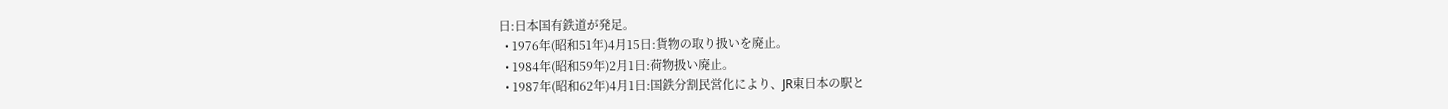日:日本国有鉄道が発足。
  • 1976年(昭和51年)4月15日:貨物の取り扱いを廃止。
  • 1984年(昭和59年)2月1日:荷物扱い廃止。
  • 1987年(昭和62年)4月1日:国鉄分割民営化により、JR東日本の駅と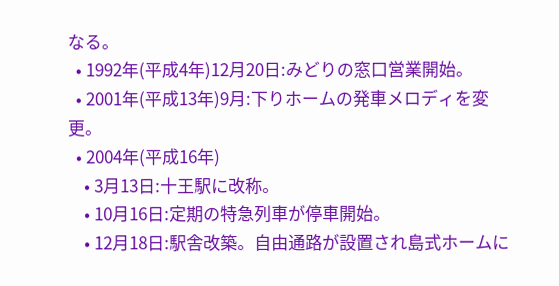なる。
  • 1992年(平成4年)12月20日:みどりの窓口営業開始。
  • 2001年(平成13年)9月:下りホームの発車メロディを変更。
  • 2004年(平成16年)
    • 3月13日:十王駅に改称。
    • 10月16日:定期の特急列車が停車開始。
    • 12月18日:駅舎改築。自由通路が設置され島式ホームに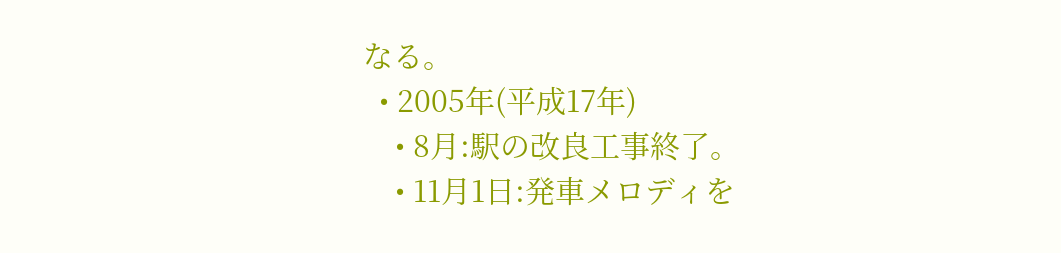なる。
  • 2005年(平成17年)
    • 8月:駅の改良工事終了。
    • 11月1日:発車メロディを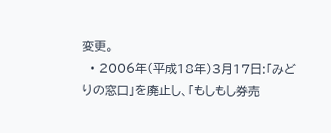変更。
  • 2006年(平成18年)3月17日:「みどりの窓口」を廃止し、「もしもし券売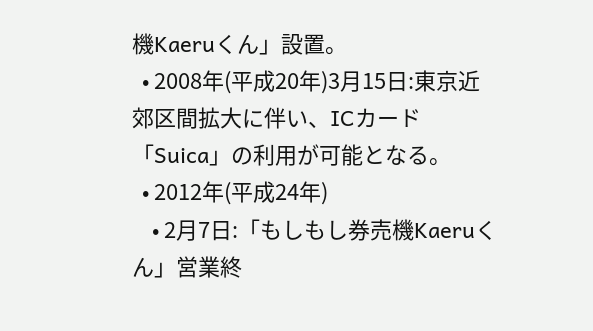機Kaeruくん」設置。
  • 2008年(平成20年)3月15日:東京近郊区間拡大に伴い、ICカード「Suica」の利用が可能となる。
  • 2012年(平成24年)
    • 2月7日:「もしもし券売機Kaeruくん」営業終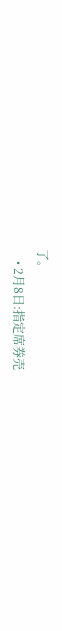了。
    • 2月8日:指定席券売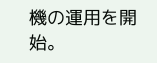機の運用を開始。